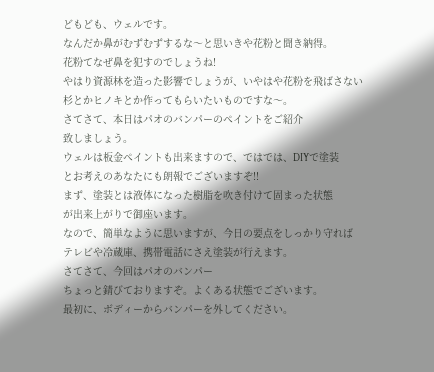どもども、ウェルです。
なんだか鼻がむずむずするな〜と思いきや花粉と聞き納得。
花粉てなぜ鼻を犯すのでしょうね!
やはり資源林を造った影響でしょうが、いやはや花粉を飛ばさない
杉とかヒノキとか作ってもらいたいものですな〜。
さてさて、本日はパオのバンパーのペイントをご紹介
致しましょう。
ウェルは板金ペイントも出来ますので、ではでは、DIYで塗装
とお考えのあなたにも朗報でございますぞ!!
まず、塗装とは液体になった樹脂を吹き付けて固まった状態
が出来上がりで御座います。
なので、簡単なように思いますが、今日の要点をしっかり守れば
テレビや冷蔵庫、携帯電話にさえ塗装が行えます。
さてさて、今回はパオのバンパー
ちょっと錆びておりますぞ。よくある状態でございます。
最初に、ボディーからバンパーを外してください。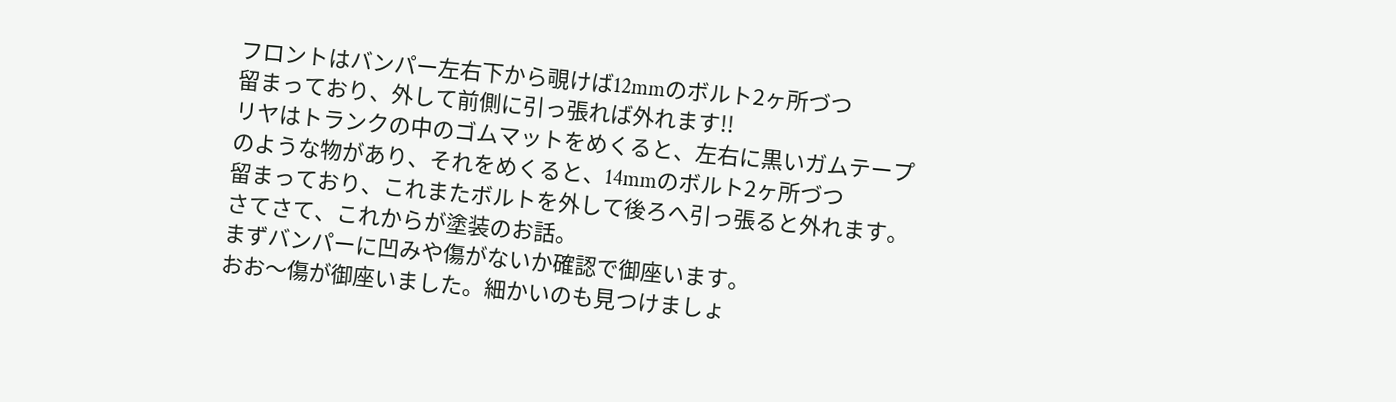フロントはバンパー左右下から覗けば12mmのボルト2ヶ所づつ
留まっており、外して前側に引っ張れば外れます!!
リヤはトランクの中のゴムマットをめくると、左右に黒いガムテープ
のような物があり、それをめくると、14mmのボルト2ヶ所づつ
留まっており、これまたボルトを外して後ろへ引っ張ると外れます。
さてさて、これからが塗装のお話。
まずバンパーに凹みや傷がないか確認で御座います。
おお〜傷が御座いました。細かいのも見つけましょ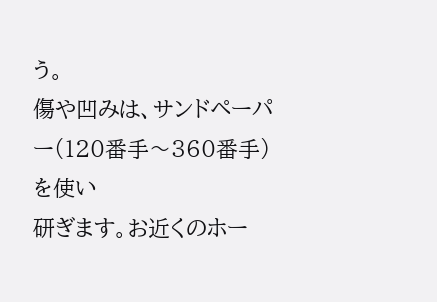う。
傷や凹みは、サンドペーパー(120番手〜360番手)を使い
研ぎます。お近くのホー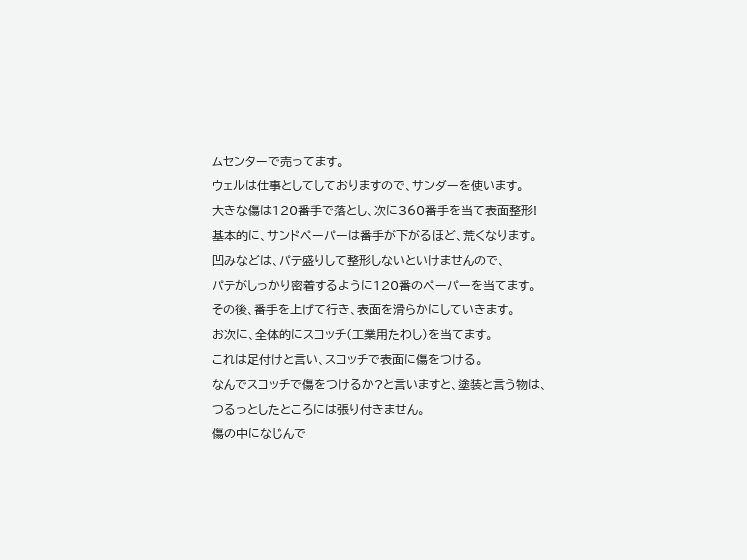ムセンターで売ってます。
ウェルは仕事としてしておりますので、サンダーを使います。
大きな傷は120番手で落とし、次に360番手を当て表面整形!
基本的に、サンドペーパーは番手が下がるほど、荒くなります。
凹みなどは、パテ盛りして整形しないといけませんので、
パテがしっかり密着するように120番のペーパーを当てます。
その後、番手を上げて行き、表面を滑らかにしていきます。
お次に、全体的にスコッチ(工業用たわし)を当てます。
これは足付けと言い、スコッチで表面に傷をつける。
なんでスコッチで傷をつけるか?と言いますと、塗装と言う物は、
つるっとしたところには張り付きません。
傷の中になじんで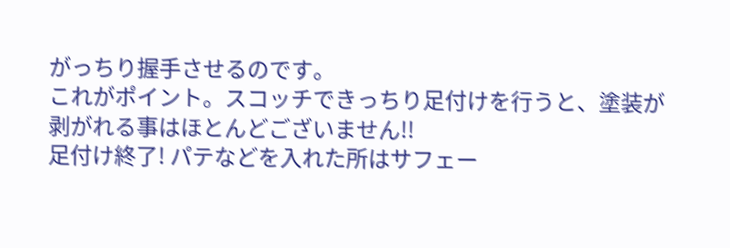がっちり握手させるのです。
これがポイント。スコッチできっちり足付けを行うと、塗装が
剥がれる事はほとんどございません!!
足付け終了! パテなどを入れた所はサフェー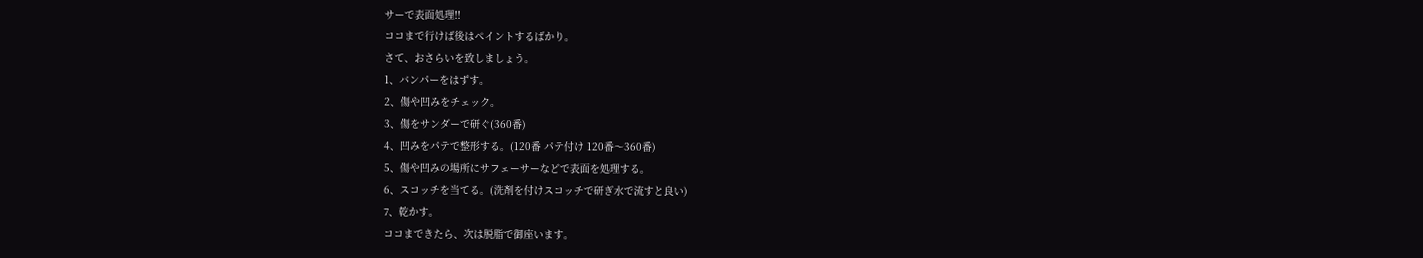サーで表面処理!!
ココまで行けば後はペイントするばかり。
さて、おさらいを致しましょう。
1、バンパーをはずす。
2、傷や凹みをチェック。
3、傷をサンダーで研ぐ(360番)
4、凹みをパテで整形する。(120番 パテ付け 120番〜360番)
5、傷や凹みの場所にサフェーサーなどで表面を処理する。
6、スコッチを当てる。(洗剤を付けスコッチで研ぎ水で流すと良い)
7、乾かす。
ココまできたら、次は脱脂で御座います。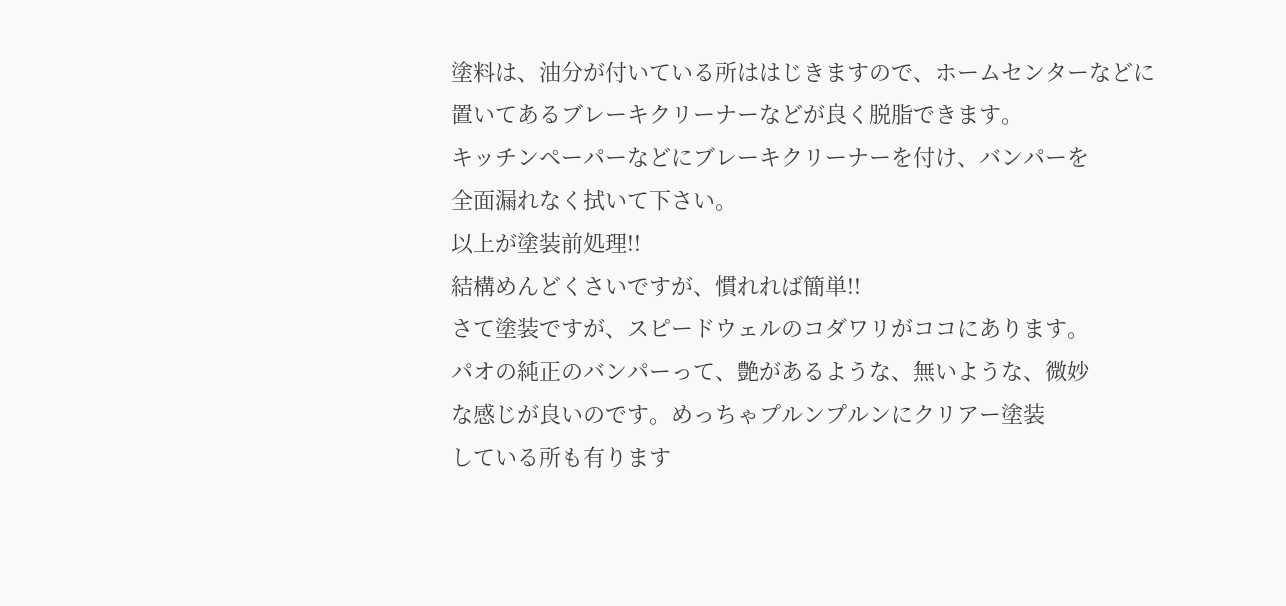塗料は、油分が付いている所ははじきますので、ホームセンターなどに
置いてあるブレーキクリーナーなどが良く脱脂できます。
キッチンペーパーなどにブレーキクリーナーを付け、バンパーを
全面漏れなく拭いて下さい。
以上が塗装前処理!!
結構めんどくさいですが、慣れれば簡単!!
さて塗装ですが、スピードウェルのコダワリがココにあります。
パオの純正のバンパーって、艶があるような、無いような、微妙
な感じが良いのです。めっちゃプルンプルンにクリアー塗装
している所も有ります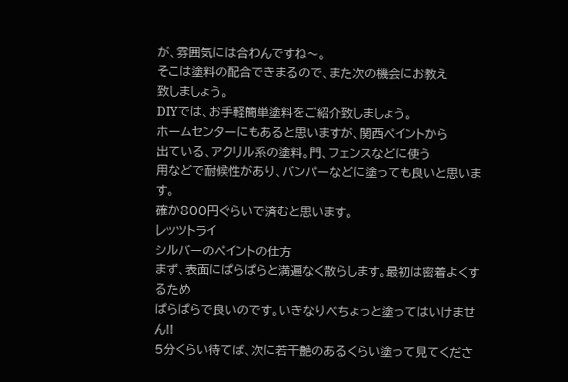が、雰囲気には合わんですね〜。
そこは塗料の配合できまるので、また次の機会にお教え
致しましょう。
DIYでは、お手軽簡単塗料をご紹介致しましょう。
ホームセンターにもあると思いますが、関西ペイントから
出ている、アクリル系の塗料。門、フェンスなどに使う
用などで耐候性があり、バンパーなどに塗っても良いと思います。
確か800円ぐらいで済むと思います。
レッツトライ
シルバーのペイントの仕方
まず、表面にぱらぱらと満遍なく散らします。最初は密着よくするため
ぱらぱらで良いのです。いきなりべちょっと塗ってはいけません!!
5分くらい待てば、次に若干艶のあるくらい塗って見てくださ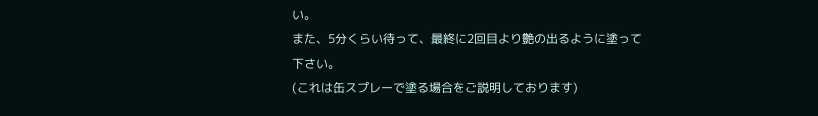い。
また、5分くらい待って、最終に2回目より艶の出るように塗って
下さい。
(これは缶スプレーで塗る場合をご説明しております)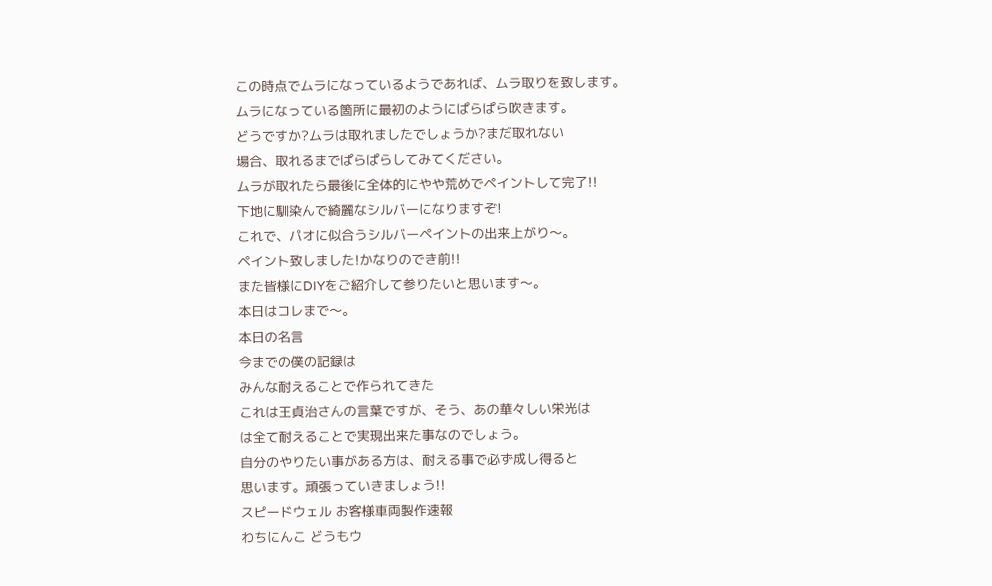この時点でムラになっているようであれば、ムラ取りを致します。
ムラになっている箇所に最初のようにぱらぱら吹きます。
どうですか?ムラは取れましたでしょうか?まだ取れない
場合、取れるまでぱらぱらしてみてください。
ムラが取れたら最後に全体的にやや荒めでペイントして完了!!
下地に馴染んで綺麗なシルバーになりますぞ!
これで、パオに似合うシルバーペイントの出来上がり〜。
ペイント致しました!かなりのでき前!!
また皆様にDIYをご紹介して参りたいと思います〜。
本日はコレまで〜。
本日の名言
今までの僕の記録は
みんな耐えることで作られてきた
これは王貞治さんの言葉ですが、そう、あの華々しい栄光は
は全て耐えることで実現出来た事なのでしょう。
自分のやりたい事がある方は、耐える事で必ず成し得ると
思います。頑張っていきましょう!!
スピードウェル お客様車両製作速報
わちにんこ どうもウ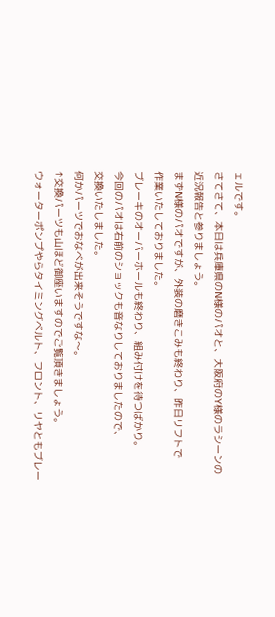ェルです。
さてさて、本日は兵庫県のN様のパオと、大阪府のY様のラシーンの
近況報告と参りましょう。
まずN様のパオですが、外装の磨きこみも終わり、昨日リフトで
作業いたしておりました。
ブレーキのオーバーホールも終わり、組み付けを待つばかり。
今回のパオは右前のショックも音なりしておりましたので、
交換いたしました。
何かパーツでおなべが出来そうですな〜。
↑交換パーツも山ほど御座いますのでご覧頂きましょう。
ウォーターポンプやらタイミングベルト、フロント、リヤともブレー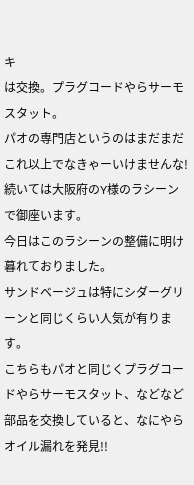キ
は交換。プラグコードやらサーモスタット。
パオの専門店というのはまだまだこれ以上でなきゃーいけませんな!
続いては大阪府のY様のラシーンで御座います。
今日はこのラシーンの整備に明け暮れておりました。
サンドベージュは特にシダーグリーンと同じくらい人気が有ります。
こちらもパオと同じくプラグコードやらサーモスタット、などなど
部品を交換していると、なにやらオイル漏れを発見!!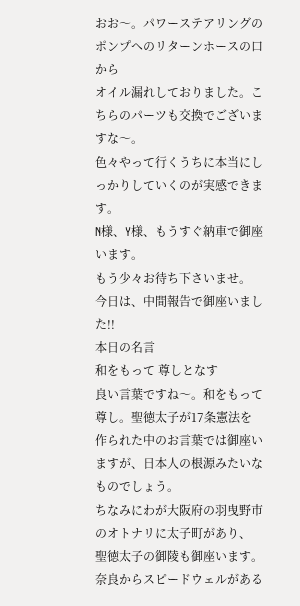おお〜。パワーステアリングのポンプへのリターンホースの口から
オイル漏れしておりました。こちらのパーツも交換でございますな〜。
色々やって行くうちに本当にしっかりしていくのが実感できます。
N様、Y様、もうすぐ納車で御座います。
もう少々お待ち下さいませ。
今日は、中間報告で御座いました!!
本日の名言
和をもって 尊しとなす
良い言葉ですね〜。和をもって尊し。聖徳太子が17条憲法を
作られた中のお言葉では御座いますが、日本人の根源みたいな
ものでしょう。
ちなみにわが大阪府の羽曳野市のオトナリに太子町があり、
聖徳太子の御陵も御座います。
奈良からスピードウェルがある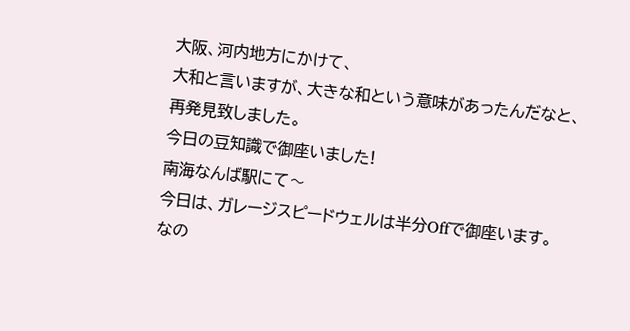大阪、河内地方にかけて、
大和と言いますが、大きな和という意味があったんだなと、
再発見致しました。
今日の豆知識で御座いました!
南海なんば駅にて〜
今日は、ガレージスピードウェルは半分Offで御座います。
なの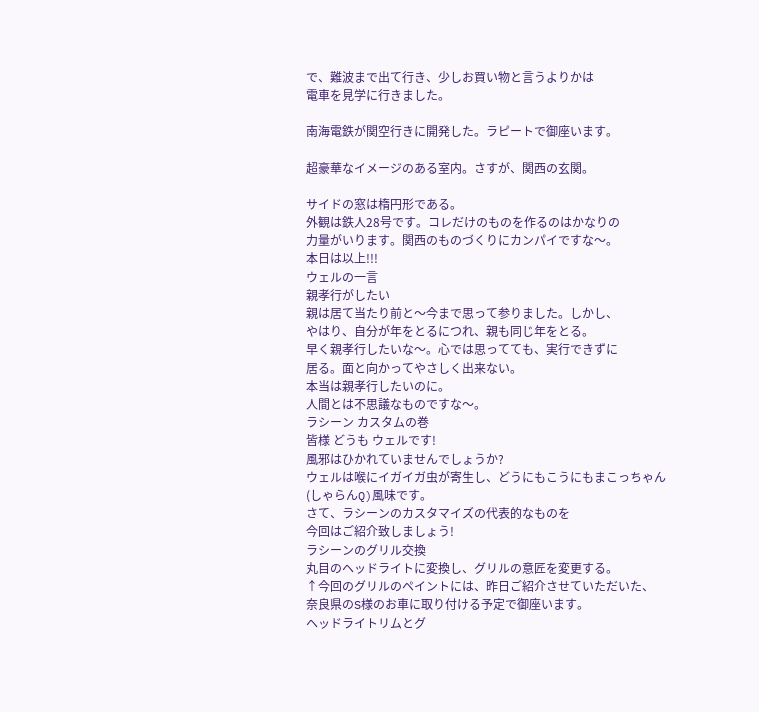で、難波まで出て行き、少しお買い物と言うよりかは
電車を見学に行きました。

南海電鉄が関空行きに開発した。ラピートで御座います。

超豪華なイメージのある室内。さすが、関西の玄関。

サイドの窓は楕円形である。
外観は鉄人28号です。コレだけのものを作るのはかなりの
力量がいります。関西のものづくりにカンパイですな〜。
本日は以上!!!
ウェルの一言
親孝行がしたい
親は居て当たり前と〜今まで思って参りました。しかし、
やはり、自分が年をとるにつれ、親も同じ年をとる。
早く親孝行したいな〜。心では思ってても、実行できずに
居る。面と向かってやさしく出来ない。
本当は親孝行したいのに。
人間とは不思議なものですな〜。
ラシーン カスタムの巻
皆様 どうも ウェルです!
風邪はひかれていませんでしょうか?
ウェルは喉にイガイガ虫が寄生し、どうにもこうにもまこっちゃん
(しゃらんQ)風味です。
さて、ラシーンのカスタマイズの代表的なものを
今回はご紹介致しましょう!
ラシーンのグリル交換
丸目のヘッドライトに変換し、グリルの意匠を変更する。
↑今回のグリルのペイントには、昨日ご紹介させていただいた、
奈良県のS様のお車に取り付ける予定で御座います。
ヘッドライトリムとグ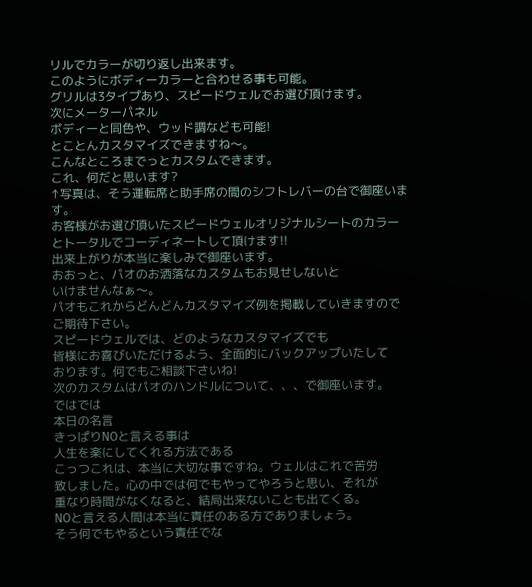リルでカラーが切り返し出来ます。
このようにボディーカラーと合わせる事も可能。
グリルは3タイプあり、スピードウェルでお選び頂けます。
次にメーターパネル
ボディーと同色や、ウッド調なども可能!
とことんカスタマイズできますね〜。
こんなところまでっとカスタムできます。
これ、何だと思います?
↑写真は、そう運転席と助手席の間のシフトレバーの台で御座います。
お客様がお選び頂いたスピードウェルオリジナルシートのカラー
とトータルでコーディネートして頂けます!!
出来上がりが本当に楽しみで御座います。
おおっと、パオのお洒落なカスタムもお見せしないと
いけませんなぁ〜。
パオもこれからどんどんカスタマイズ例を掲載していきますので
ご期待下さい。
スピードウェルでは、どのようなカスタマイズでも
皆様にお喜びいただけるよう、全面的にバックアップいたして
おります。何でもご相談下さいね!
次のカスタムはパオのハンドルについて、、、で御座います。
ではでは
本日の名言
きっぱりNOと言える事は
人生を楽にしてくれる方法である
こっつこれは、本当に大切な事ですね。ウェルはこれで苦労
致しました。心の中では何でもやってやろうと思い、それが
重なり時間がなくなると、結局出来ないことも出てくる。
NOと言える人間は本当に責任のある方でありましょう。
そう何でもやるという責任でな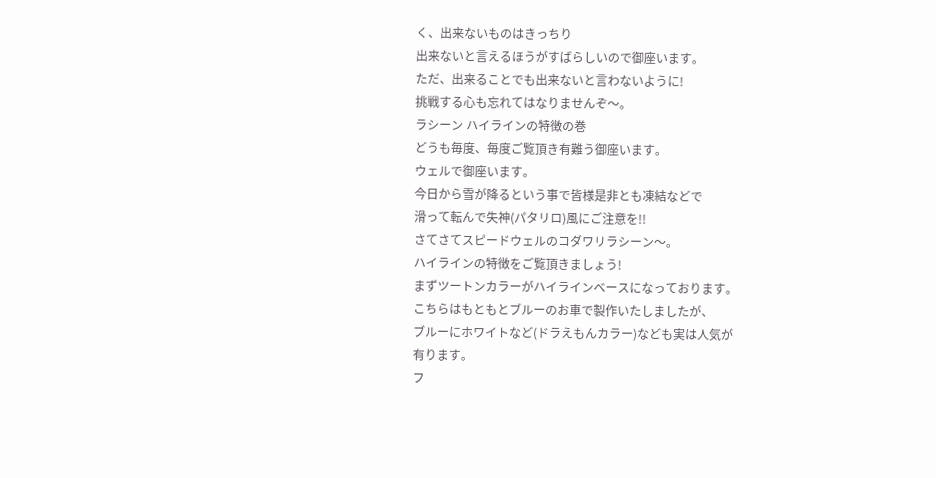く、出来ないものはきっちり
出来ないと言えるほうがすばらしいので御座います。
ただ、出来ることでも出来ないと言わないように!
挑戦する心も忘れてはなりませんぞ〜。
ラシーン ハイラインの特徴の巻
どうも毎度、毎度ご覧頂き有難う御座います。
ウェルで御座います。
今日から雪が降るという事で皆様是非とも凍結などで
滑って転んで失神(パタリロ)風にご注意を!!
さてさてスピードウェルのコダワリラシーン〜。
ハイラインの特徴をご覧頂きましょう!
まずツートンカラーがハイラインベースになっております。
こちらはもともとブルーのお車で製作いたしましたが、
ブルーにホワイトなど(ドラえもんカラー)なども実は人気が
有ります。
フ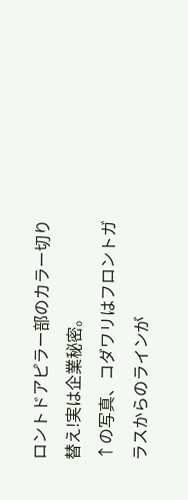ロントドアピラー部のカラー切り替え!実は企業秘密。
↑の写真、コダワリはフロントガラスからのラインが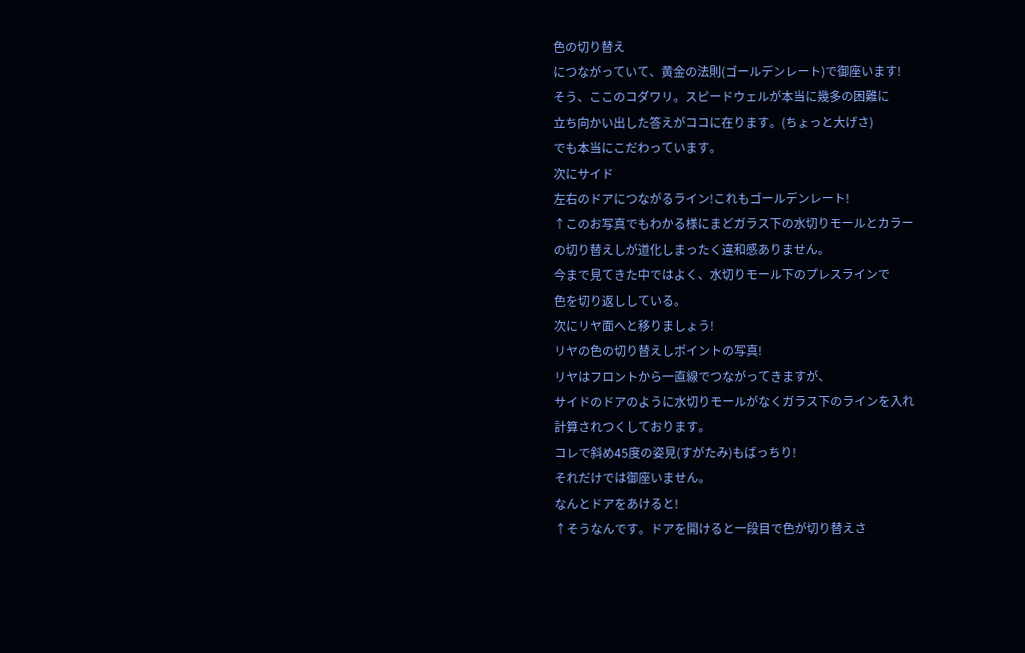色の切り替え
につながっていて、黄金の法則(ゴールデンレート)で御座います!
そう、ここのコダワリ。スピードウェルが本当に幾多の困難に
立ち向かい出した答えがココに在ります。(ちょっと大げさ)
でも本当にこだわっています。
次にサイド
左右のドアにつながるライン!これもゴールデンレート!
↑このお写真でもわかる様にまどガラス下の水切りモールとカラー
の切り替えしが道化しまったく違和感ありません。
今まで見てきた中ではよく、水切りモール下のプレスラインで
色を切り返ししている。
次にリヤ面へと移りましょう!
リヤの色の切り替えしポイントの写真!
リヤはフロントから一直線でつながってきますが、
サイドのドアのように水切りモールがなくガラス下のラインを入れ
計算されつくしております。
コレで斜め45度の姿見(すがたみ)もばっちり!
それだけでは御座いません。
なんとドアをあけると!
↑そうなんです。ドアを開けると一段目で色が切り替えさ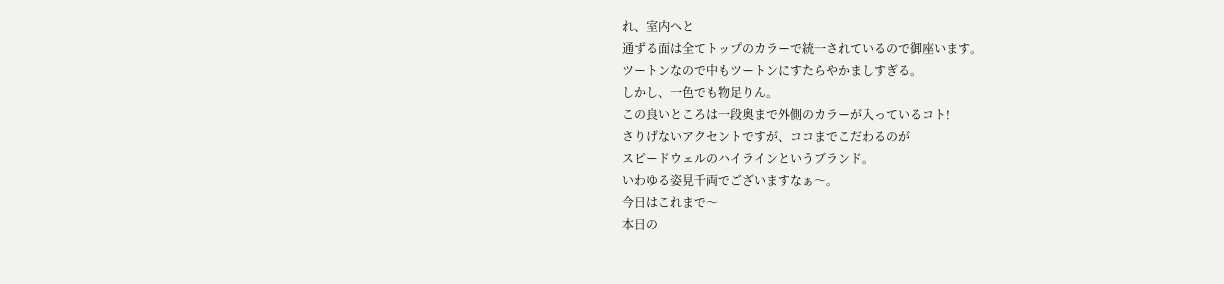れ、室内へと
通ずる面は全てトップのカラーで統一されているので御座います。
ツートンなので中もツートンにすたらやかましすぎる。
しかし、一色でも物足りん。
この良いところは一段奥まで外側のカラーが入っているコト!
さりげないアクセントですが、ココまでこだわるのが
スピードウェルのハイラインというブランド。
いわゆる姿見千両でございますなぁ〜。
今日はこれまで〜
本日の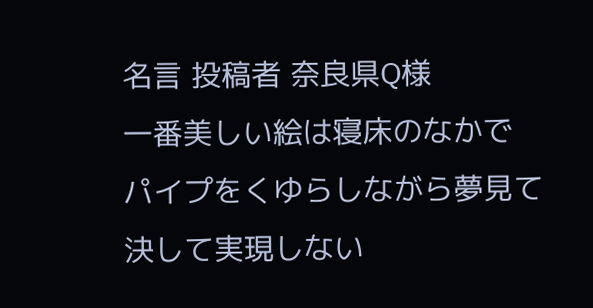名言 投稿者 奈良県Q様
一番美しい絵は寝床のなかで
パイプをくゆらしながら夢見て
決して実現しない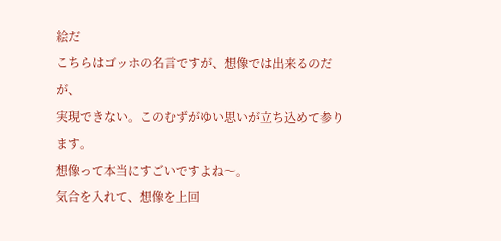絵だ
こちらはゴッホの名言ですが、想像では出来るのだが、
実現できない。このむずがゆい思いが立ち込めて参ります。
想像って本当にすごいですよね〜。
気合を入れて、想像を上回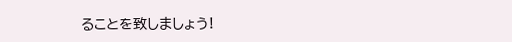ることを致しましょう!